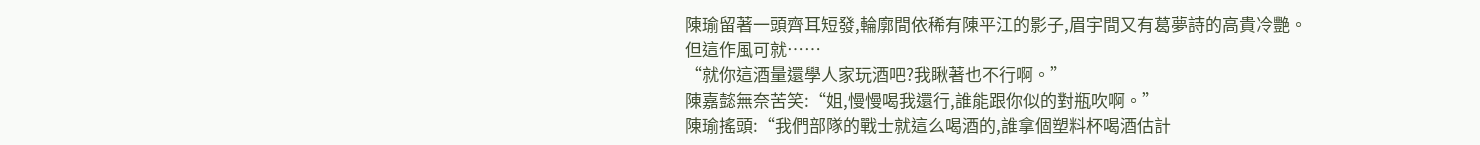陳瑜留著一頭齊耳短發,輪廓間依稀有陳平江的影子,眉宇間又有葛夢詩的高貴冷艷。
但這作風可就……
“就你這酒量還學人家玩酒吧?我瞅著也不行啊。”
陳嘉懿無奈苦笑:“姐,慢慢喝我還行,誰能跟你似的對瓶吹啊。”
陳瑜搖頭:“我們部隊的戰士就這么喝酒的,誰拿個塑料杯喝酒估計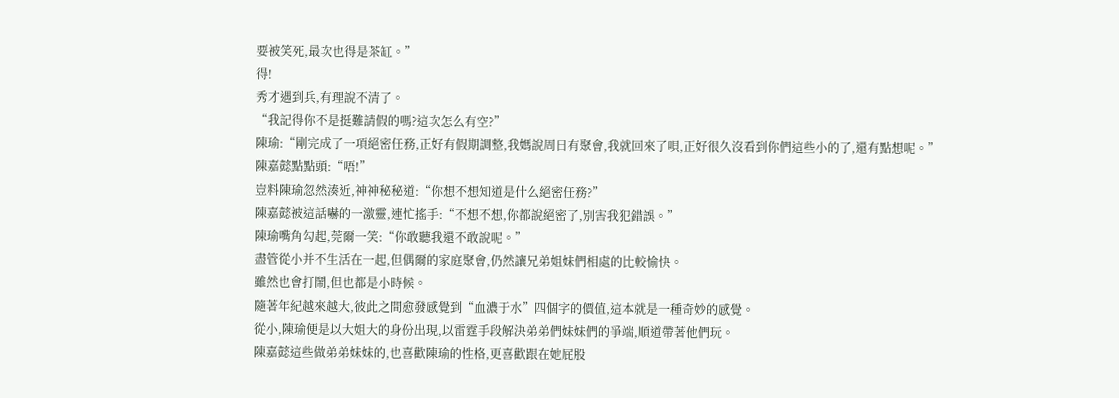要被笑死,最次也得是茶缸。”
得!
秀才遇到兵,有理說不清了。
“我記得你不是挺難請假的嗎?這次怎么有空?”
陳瑜:“剛完成了一項絕密任務,正好有假期調整,我媽說周日有聚會,我就回來了唄,正好很久沒看到你們這些小的了,還有點想呢。”
陳嘉懿點點頭:“唔!”
豈料陳瑜忽然湊近,神神秘秘道:“你想不想知道是什么絕密任務?”
陳嘉懿被這話嚇的一激靈,連忙搖手:“不想不想,你都說絕密了,別害我犯錯誤。”
陳瑜嘴角勾起,莞爾一笑:“你敢聽我還不敢說呢。”
盡管從小并不生活在一起,但偶爾的家庭聚會,仍然讓兄弟姐妹們相處的比較愉快。
雖然也會打鬧,但也都是小時候。
隨著年紀越來越大,彼此之間愈發感覺到“血濃于水”四個字的價值,這本就是一種奇妙的感覺。
從小,陳瑜便是以大姐大的身份出現,以雷霆手段解決弟弟們妹妹們的爭端,順道帶著他們玩。
陳嘉懿這些做弟弟妹妹的,也喜歡陳瑜的性格,更喜歡跟在她屁股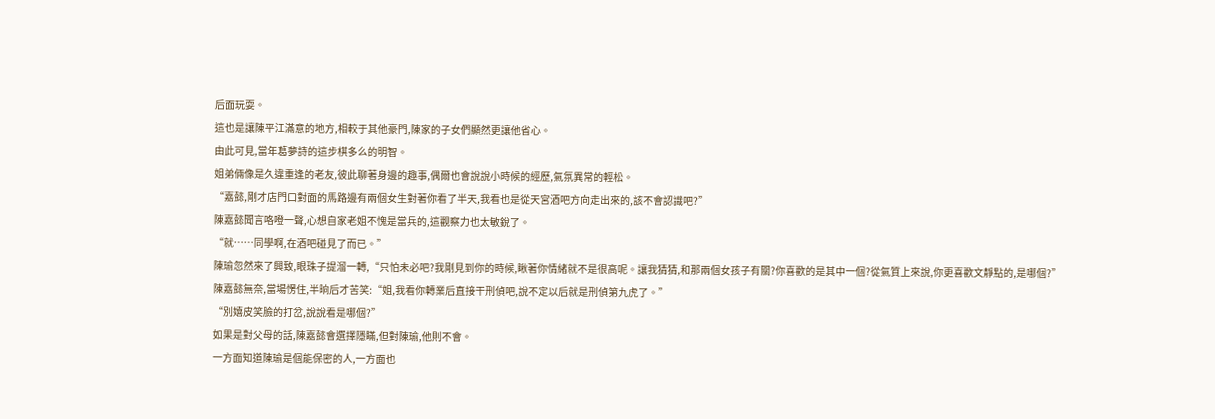后面玩耍。
這也是讓陳平江滿意的地方,相較于其他豪門,陳家的子女們顯然更讓他省心。
由此可見,當年葛夢詩的這步棋多么的明智。
姐弟倆像是久違重逢的老友,彼此聊著身邊的趣事,偶爾也會說說小時候的經歷,氣氛異常的輕松。
“嘉懿,剛才店門口對面的馬路邊有兩個女生對著你看了半天,我看也是從天宮酒吧方向走出來的,該不會認識吧?”
陳嘉懿聞言咯噔一聲,心想自家老姐不愧是當兵的,這觀察力也太敏銳了。
“就……同學啊,在酒吧碰見了而已。”
陳瑜忽然來了興致,眼珠子提溜一轉,“只怕未必吧?我剛見到你的時候,瞅著你情緒就不是很高呢。讓我猜猜,和那兩個女孩子有關?你喜歡的是其中一個?從氣質上來說,你更喜歡文靜點的,是哪個?”
陳嘉懿無奈,當場愣住,半晌后才苦笑:“姐,我看你轉業后直接干刑偵吧,說不定以后就是刑偵第九虎了。”
“別嬉皮笑臉的打岔,說說看是哪個?”
如果是對父母的話,陳嘉懿會選擇隱瞞,但對陳瑜,他則不會。
一方面知道陳瑜是個能保密的人,一方面也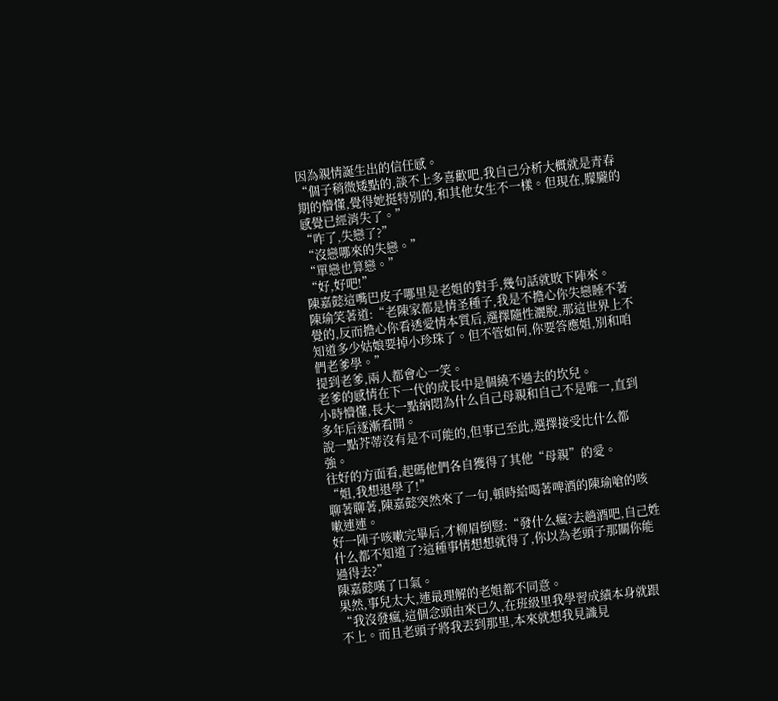因為親情誕生出的信任感。
“個子稍微矮點的,談不上多喜歡吧,我自己分析大概就是青春期的懵懂,覺得她挺特別的,和其他女生不一樣。但現在,朦朧的感覺已經消失了。”
“咋了,失戀了?”
“沒戀哪來的失戀。”
“單戀也算戀。”
“好,好吧!”
陳嘉懿這嘴巴皮子哪里是老姐的對手,幾句話就敗下陣來。
陳瑜笑著道:“老陳家都是情圣種子,我是不擔心你失戀睡不著覺的,反而擔心你看透愛情本質后,選擇隨性灑脫,那這世界上不知道多少姑娘要掉小珍珠了。但不管如何,你要答應姐,別和咱們老爹學。”
提到老爹,兩人都會心一笑。
老爹的感情在下一代的成長中是個繞不過去的坎兒。
小時懵懂,長大一點納悶為什么自己母親和自己不是唯一,直到多年后逐漸看開。
說一點芥蒂沒有是不可能的,但事已至此,選擇接受比什么都強。
往好的方面看,起碼他們各自獲得了其他“母親”的愛。
“姐,我想退學了!”
聊著聊著,陳嘉懿突然來了一句,頓時給喝著啤酒的陳瑜嗆的咳嗽連連。
好一陣子咳嗽完畢后,才柳眉倒豎:“發什么瘋?去趟酒吧,自己姓什么都不知道了?這種事情想想就得了,你以為老頭子那關你能過得去?”
陳嘉懿嘆了口氣。
果然,事兒太大,連最理解的老姐都不同意。
“我沒發瘋,這個念頭由來已久,在班級里我學習成績本身就跟不上。而且老頭子將我丟到那里,本來就想我見識見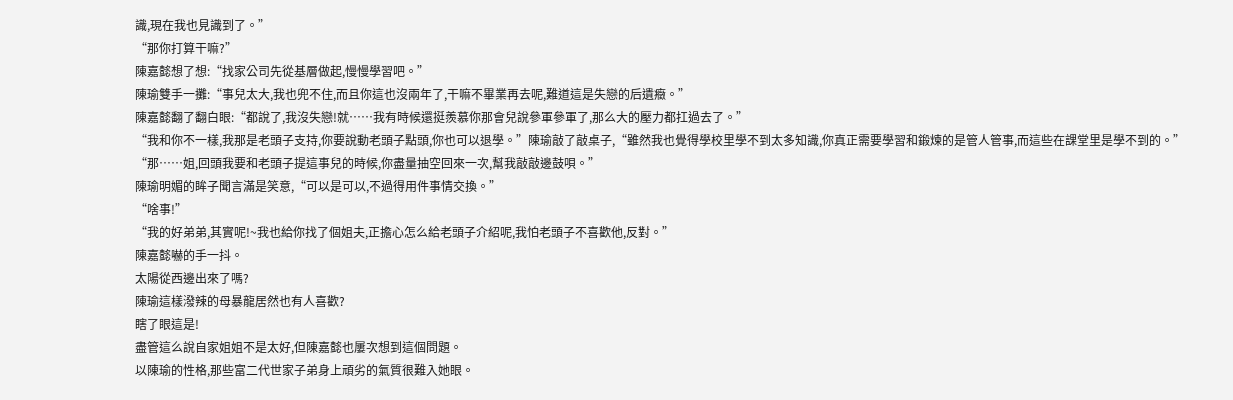識,現在我也見識到了。”
“那你打算干嘛?”
陳嘉懿想了想:“找家公司先從基層做起,慢慢學習吧。”
陳瑜雙手一攤:“事兒太大,我也兜不住,而且你這也沒兩年了,干嘛不畢業再去呢,難道這是失戀的后遺癥。”
陳嘉懿翻了翻白眼:“都說了,我沒失戀!就……我有時候還挺羨慕你那會兒說參軍參軍了,那么大的壓力都扛過去了。”
“我和你不一樣,我那是老頭子支持,你要說動老頭子點頭,你也可以退學。”陳瑜敲了敲桌子,“雖然我也覺得學校里學不到太多知識,你真正需要學習和鍛煉的是管人管事,而這些在課堂里是學不到的。”
“那……姐,回頭我要和老頭子提這事兒的時候,你盡量抽空回來一次,幫我敲敲邊鼓唄。”
陳瑜明媚的眸子聞言滿是笑意,“可以是可以,不過得用件事情交換。”
“啥事!”
“我的好弟弟,其實呢!~我也給你找了個姐夫,正擔心怎么給老頭子介紹呢,我怕老頭子不喜歡他,反對。”
陳嘉懿嚇的手一抖。
太陽從西邊出來了嗎?
陳瑜這樣潑辣的母暴龍居然也有人喜歡?
瞎了眼這是!
盡管這么說自家姐姐不是太好,但陳嘉懿也屢次想到這個問題。
以陳瑜的性格,那些富二代世家子弟身上頑劣的氣質很難入她眼。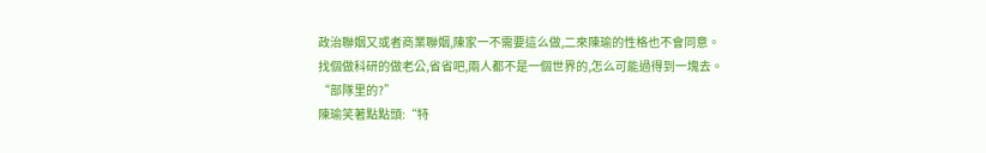政治聯姻又或者商業聯姻,陳家一不需要這么做,二來陳瑜的性格也不會同意。
找個做科研的做老公,省省吧,兩人都不是一個世界的,怎么可能過得到一塊去。
“部隊里的?”
陳瑜笑著點點頭:“特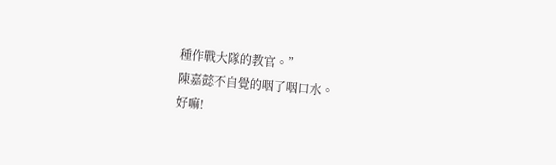種作戰大隊的教官。”
陳嘉懿不自覺的咽了咽口水。
好嘛!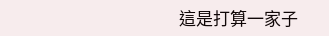這是打算一家子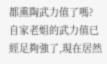都熏陶武力值了嗎?
自家老姐的武力值已經足夠強了,現在居然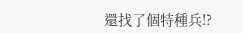還找了個特種兵!?